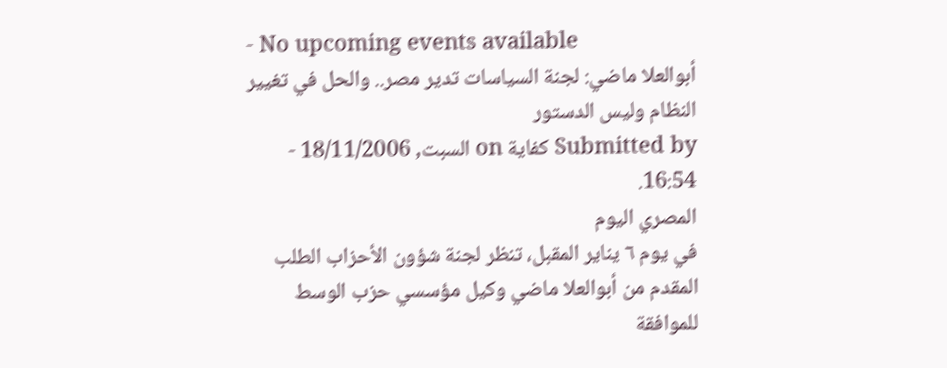- No upcoming events available
أبوالعلا ماضي: لجنة السياسات تدير مصر.. والحل في تغيير النظام وليس الدستور
Submitted by كفاية on السبت, 18/11/2006 - 16:54.
المصري اليوم
في يوم ٦ يناير المقبل، تنظر لجنة شؤون الأحزاب الطلب المقدم من أبوالعلا ماضي وكيل مؤسسي حزب الوسط للموافقة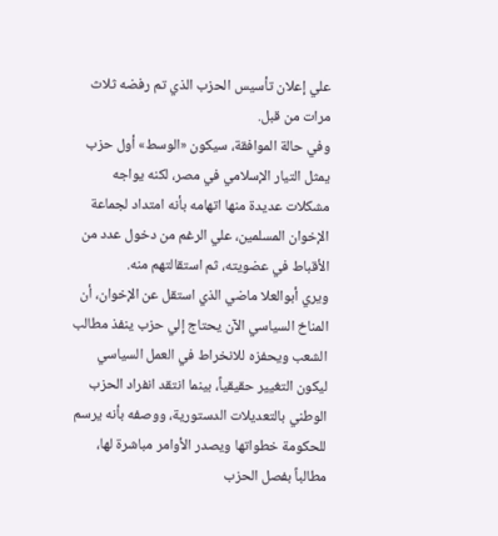علي إعلان تأسيس الحزب الذي تم رفضه ثلاث مرات من قبل.
وفي حالة الموافقة، سيكون «الوسط» أول حزب يمثل التيار الإسلامي في مصر، لكنه يواجه مشكلات عديدة منها اتهامه بأنه امتداد لجماعة الإخوان المسلمين، علي الرغم من دخول عدد من الأقباط في عضويته، ثم استقالتهم منه.
ويري أبوالعلا ماضي الذي استقل عن الإخوان، أن المناخ السياسي الآن يحتاج إلي حزب ينفذ مطالب الشعب ويحفزه للانخراط في العمل السياسي ليكون التغيير حقيقياً، بينما انتقد انفراد الحزب الوطني بالتعديلات الدستورية، ووصفه بأنه يرسم للحكومة خطواتها ويصدر الأوامر مباشرة لها، مطالباً بفصل الحزب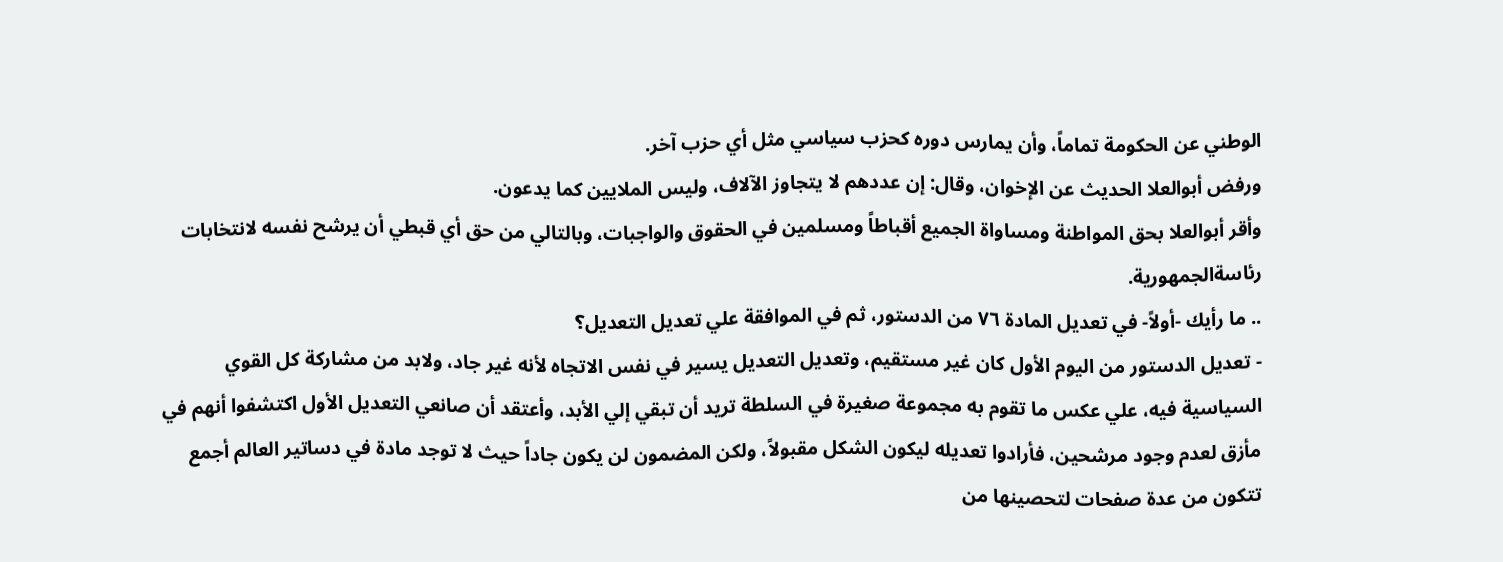الوطني عن الحكومة تماماً، وأن يمارس دوره كحزب سياسي مثل أي حزب آخر.
ورفض أبوالعلا الحديث عن الإخوان، وقال: إن عددهم لا يتجاوز الآلاف، وليس الملايين كما يدعون.
وأقر أبوالعلا بحق المواطنة ومساواة الجميع أقباطاً ومسلمين في الحقوق والواجبات، وبالتالي من حق أي قبطي أن يرشح نفسه لانتخابات رئاسةالجمهورية.
.. ما رأيك -أولاً- في تعديل المادة ٧٦ من الدستور، ثم في الموافقة علي تعديل التعديل؟
- تعديل الدستور من اليوم الأول كان غير مستقيم، وتعديل التعديل يسير في نفس الاتجاه لأنه غير جاد، ولابد من مشاركة كل القوي السياسية فيه، علي عكس ما تقوم به مجموعة صغيرة في السلطة تريد أن تبقي إلي الأبد، وأعتقد أن صانعي التعديل الأول اكتشفوا أنهم في مأزق لعدم وجود مرشحين، فأرادوا تعديله ليكون الشكل مقبولاً، ولكن المضمون لن يكون جاداً حيث لا توجد مادة في دساتير العالم أجمع تتكون من عدة صفحات لتحصينها من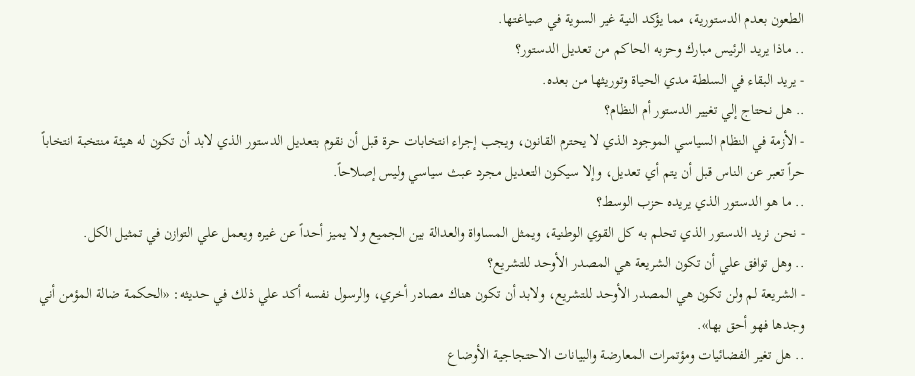الطعون بعدم الدستورية، مما يؤكد النية غير السوية في صياغتها.
.. ماذا يريد الرئيس مبارك وحزبه الحاكم من تعديل الدستور؟
- يريد البقاء في السلطة مدي الحياة وتوريثها من بعده.
.. هل نحتاج إلي تغيير الدستور أم النظام؟
- الأزمة في النظام السياسي الموجود الذي لا يحترم القانون، ويجب إجراء انتخابات حرة قبل أن نقوم بتعديل الدستور الذي لابد أن تكون له هيئة منتخبة انتخاباً حراً تعبر عن الناس قبل أن يتم أي تعديل، وإلا سيكون التعديل مجرد عبث سياسي وليس إصلاحاً.
.. ما هو الدستور الذي يريده حزب الوسط؟
- نحن نريد الدستور الذي تحلم به كل القوي الوطنية، ويمثل المساواة والعدالة بين الجميع ولا يميز أحداً عن غيره ويعمل علي التوازن في تمثيل الكل.
.. وهل توافق علي أن تكون الشريعة هي المصدر الأوحد للتشريع؟
- الشريعة لم ولن تكون هي المصدر الأوحد للتشريع، ولابد أن تكون هناك مصادر أخري، والرسول نفسه أكد علي ذلك في حديثه: «الحكمة ضالة المؤمن أني وجدها فهو أحق بها».
.. هل تغير الفضائيات ومؤتمرات المعارضة والبيانات الاحتجاجية الأوضاع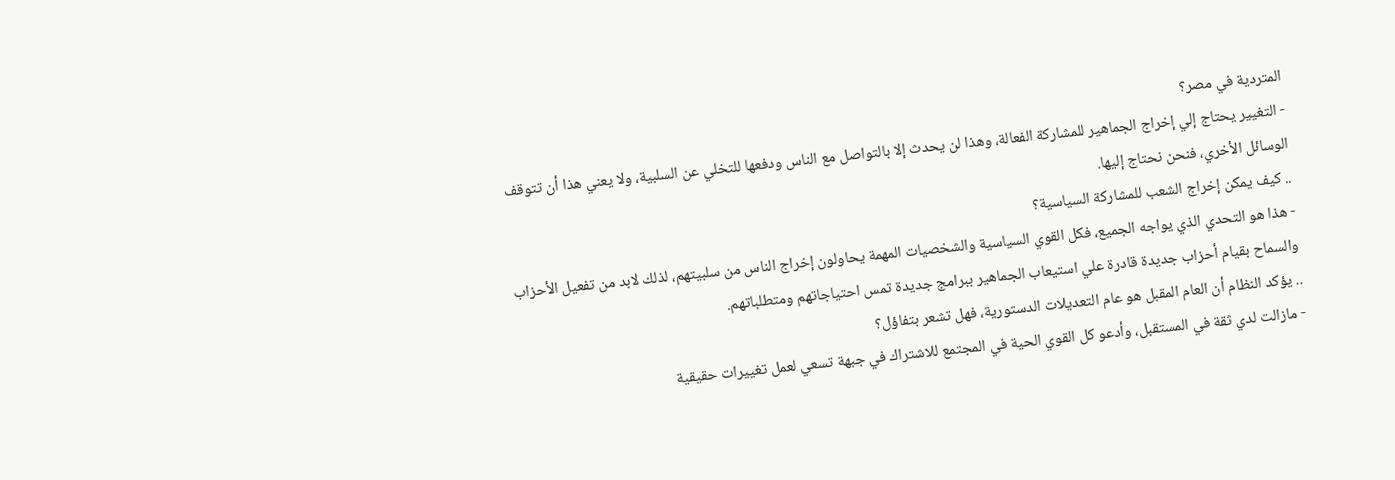المتردية في مصر؟
- التغيير يحتاج إلي إخراج الجماهير للمشاركة الفعالة، وهذا لن يحدث إلا بالتواصل مع الناس ودفعها للتخلي عن السلبية، ولا يعني هذا أن تتوقف الوسائل الأخري، فنحن نحتاج إليها.
.. كيف يمكن إخراج الشعب للمشاركة السياسية؟
- هذا هو التحدي الذي يواجه الجميع، فكل القوي السياسية والشخصيات المهمة يحاولون إخراج الناس من سلبيتهم، لذلك لابد من تفعيل الأحزاب والسماح بقيام أحزاب جديدة قادرة علي استيعاب الجماهير ببرامج جديدة تمس احتياجاتهم ومتطلباتهم.
.. يؤكد النظام أن العام المقبل هو عام التعديلات الدستورية، فهل تشعر بتفاؤل؟
- مازالت لدي ثقة في المستقبل، وأدعو كل القوي الحية في المجتمع للاشتراك في جبهة تسعي لعمل تغييرات حقيقية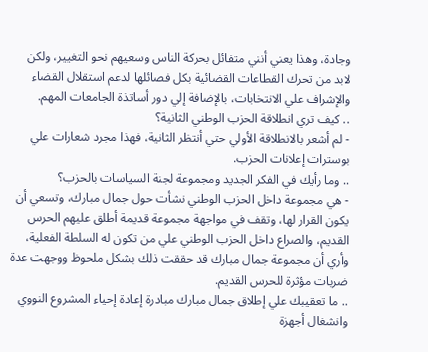وجادة، وهذا يعني أنني متفائل بحركة الناس وسعيهم نحو التغيير، ولكن لابد من تحرك القطاعات القضائية بكل فصائلها لدعم استقلال القضاء والإشراف علي الانتخابات، بالإضافة إلي دور أساتذة الجامعات المهم.
.. كيف تري انطلاقة الحزب الوطني الثانية؟
- لم أشعر بالانطلاقة الأولي حتي أنتظر الثانية، فهذا مجرد شعارات علي بوسترات إعلانات الحزب.
.. وما رأيك في الفكر الجديد ومجموعة لجنة السياسات بالحزب؟
- هي مجموعة داخل الحزب الوطني نشأت حول جمال مبارك، وتسعي أن يكون القرار لها، وتقف في مواجهة مجموعة قديمة أطلق عليهم الحرس القديم، والصراع داخل الحزب الوطني علي من تكون له السلطة الفعلية، وأري أن مجموعة جمال مبارك قد حققت ذلك بشكل ملحوظ ووجهت عدة ضربات مؤثرة للحرس القديم.
.. ما تعقيبك علي إطلاق جمال مبارك مبادرة إعادة إحياء المشروع النووي وانشغال أجهزة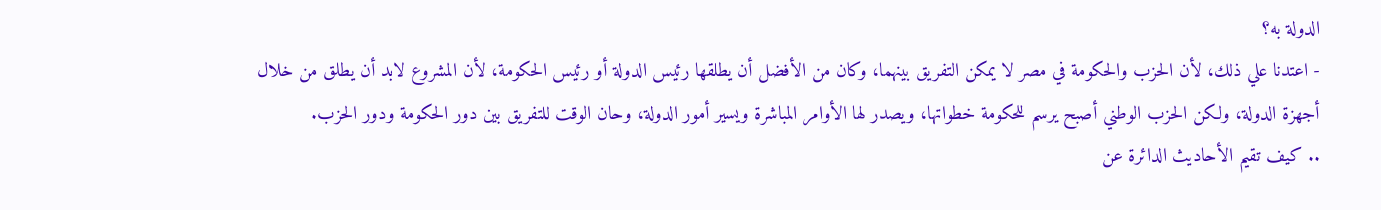الدولة به؟
- اعتدنا علي ذلك، لأن الحزب والحكومة في مصر لا يمكن التفريق بينهما، وكان من الأفضل أن يطلقها رئيس الدولة أو رئيس الحكومة، لأن المشروع لابد أن يطلق من خلال أجهزة الدولة، ولكن الحزب الوطني أصبح يرسم للحكومة خطواتها، ويصدر لها الأوامر المباشرة ويسير أمور الدولة، وحان الوقت للتفريق بين دور الحكومة ودور الحزب.
.. كيف تقيم الأحاديث الدائرة عن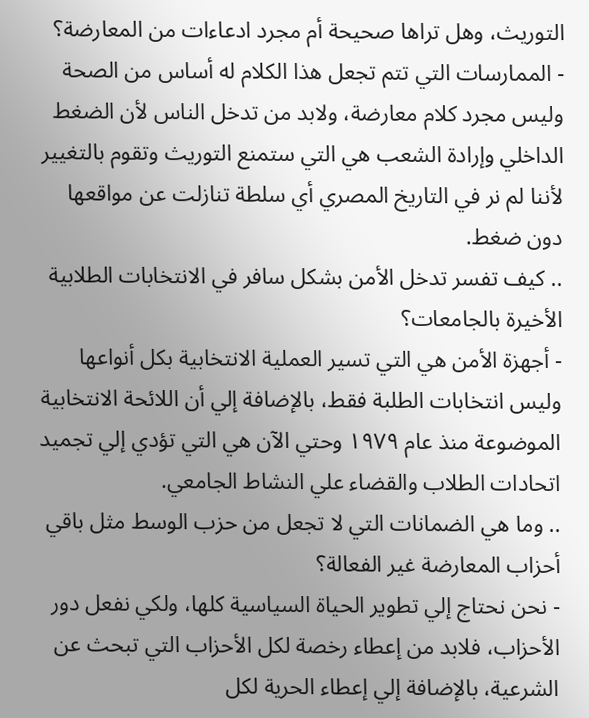التوريث، وهل تراها صحيحة أم مجرد ادعاءات من المعارضة؟
- الممارسات التي تتم تجعل هذا الكلام له أساس من الصحة وليس مجرد كلام معارضة، ولابد من تدخل الناس لأن الضغط الداخلي وإرادة الشعب هي التي ستمنع التوريث وتقوم بالتغيير لأننا لم نر في التاريخ المصري أي سلطة تنازلت عن مواقعها دون ضغط.
.. كيف تفسر تدخل الأمن بشكل سافر في الانتخابات الطلابية الأخيرة بالجامعات؟
- أجهزة الأمن هي التي تسير العملية الانتخابية بكل أنواعها وليس انتخابات الطلبة فقط، بالإضافة إلي أن اللائحة الانتخابية الموضوعة منذ عام ١٩٧٩ وحتي الآن هي التي تؤدي إلي تجميد اتحادات الطلاب والقضاء علي النشاط الجامعي.
.. وما هي الضمانات التي لا تجعل من حزب الوسط مثل باقي أحزاب المعارضة غير الفعالة؟
- نحن نحتاج إلي تطوير الحياة السياسية كلها، ولكي نفعل دور الأحزاب، فلابد من إعطاء رخصة لكل الأحزاب التي تبحث عن الشرعية، بالإضافة إلي إعطاء الحرية لكل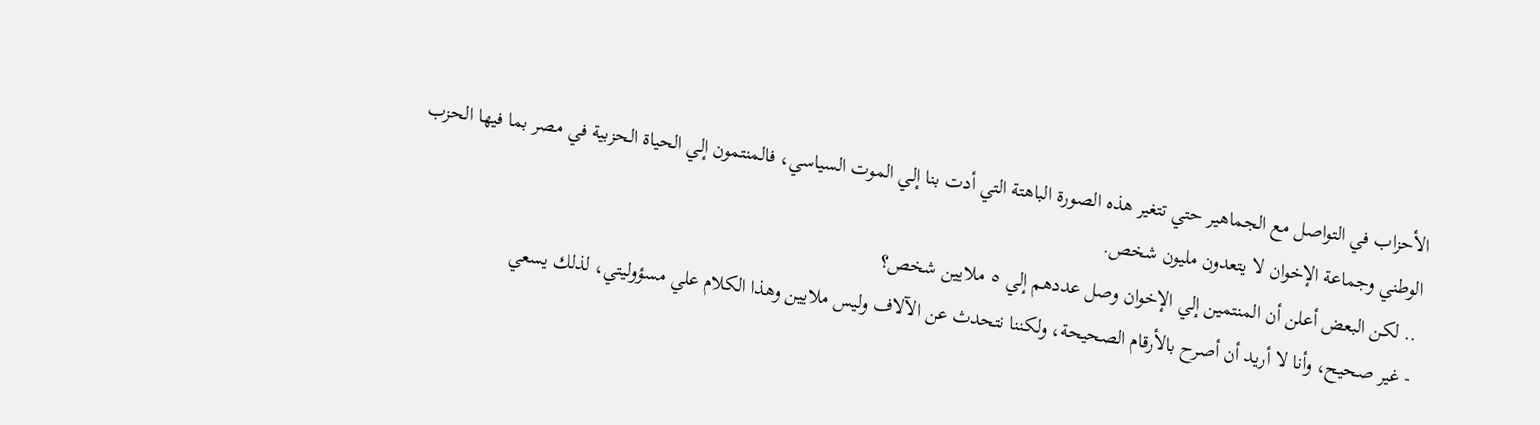الأحزاب في التواصل مع الجماهير حتي تتغير هذه الصورة الباهتة التي أدت بنا إلي الموت السياسي، فالمنتمون إلي الحياة الحزبية في مصر بما فيها الحزب الوطني وجماعة الإخوان لا يتعدون مليون شخص.
.. لكن البعض أعلن أن المنتمين إلي الإخوان وصل عددهم إلي ٥ ملايين شخص؟
- غير صحيح، وأنا لا أريد أن أصرح بالأرقام الصحيحة، ولكننا نتحدث عن الآلاف وليس ملايين وهذا الكلام علي مسؤوليتي، لذلك يسعي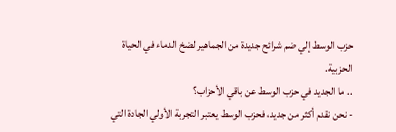حزب الوسط إلي ضم شرائح جديدة من الجماهير لضخ الدماء في الحياة الحزبية.
.. ما الجديد في حزب الوسط عن باقي الأحزاب؟
- نحن نقدم أكثر من جديد، فحزب الوسط يعتبر التجربة الأولي الجادة التي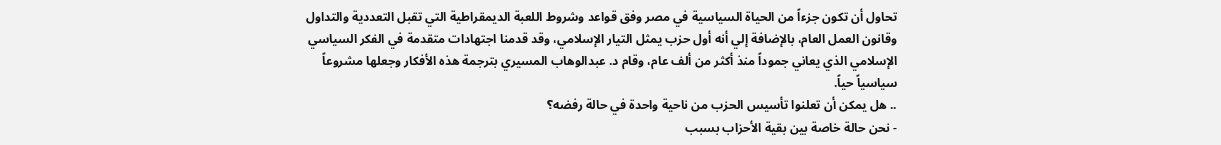تحاول أن تكون جزءاً من الحياة السياسية في مصر وفق قواعد وشروط اللعبة الديمقراطية التي تقبل التعددية والتداول وقانون العمل العام، بالإضافة إلي أنه أول حزب يمثل التيار الإسلامي، وقد قدمنا اجتهادات متقدمة في الفكر السياسي الإسلامي الذي يعاني جموداً منذ أكثر من ألف عام، وقام د. عبدالوهاب المسيري بترجمة هذه الأفكار وجعلها مشروعاً سياسياً حياً.
.. هل يمكن أن تعلنوا تأسيس الحزب من ناحية واحدة في حالة رفضه؟
- نحن حالة خاصة بين بقية الأحزاب بسبب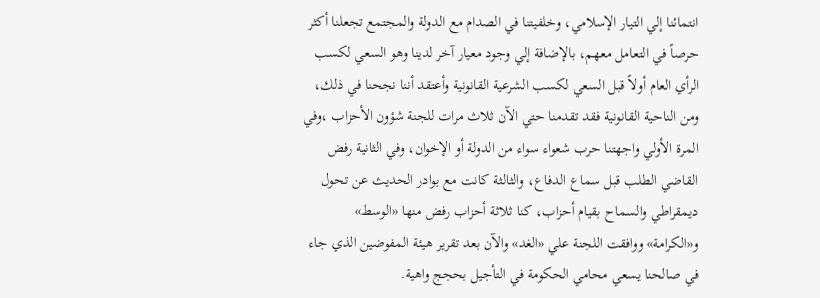انتمائنا إلي التيار الإسلامي، وخلفيتنا في الصدام مع الدولة والمجتمع تجعلنا أكثر حرصاً في التعامل معهم، بالإضافة إلي وجود معيار آخر لدينا وهو السعي لكسب الرأي العام أولاً قبل السعي لكسب الشرعية القانونية وأعتقد أننا نجحنا في ذلك، ومن الناحية القانونية فقد تقدمنا حتي الآن ثلاث مرات للجنة شؤون الأحزاب ،وفي المرة الأولي واجهتنا حرب شعواء سواء من الدولة أو الإخوان، وفي الثانية رفض القاضي الطلب قبل سماع الدفاع، والثالثة كانت مع بوادر الحديث عن تحول ديمقراطي والسماح بقيام أحزاب، كنا ثلاثة أحزاب رفض منها «الوسط» و«الكرامة» ووافقت اللجنة علي «الغد» والآن بعد تقرير هيئة المفوضين الذي جاء في صالحنا يسعي محامي الحكومة في التأجيل بحجج واهية.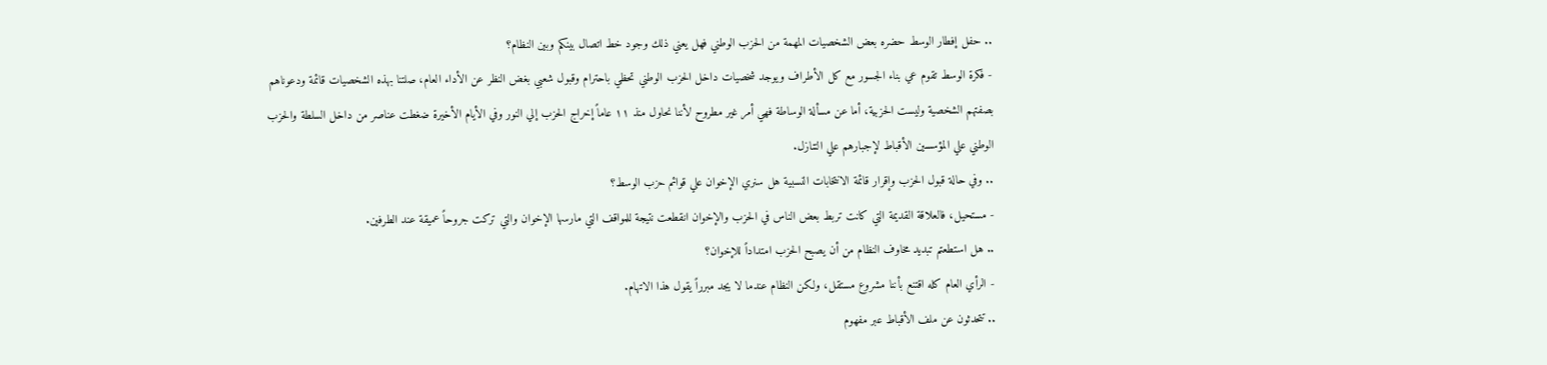.. حفل إفطار الوسط حضره بعض الشخصيات المهمة من الحزب الوطني فهل يعني ذلك وجود خط اتصال بينكم وبين النظام؟
- فكرة الوسط تقوم عي بناء الجسور مع كل الأطراف ويوجد شخصيات داخل الحزب الوطني تحظي باحترام وقبول شعبي بغض النظر عن الأداء العام، صلتنا بهذه الشخصيات قائمة ودعوناهم بصفتهم الشخصية وليست الحزبية، أما عن مسألة الوساطة فهي أمر غير مطروح لأننا نحاول منذ ١١ عاماً إخراج الحزب إلي النور وفي الأيام الأخيرة ضغطت عناصر من داخل السلطة والحزب الوطني علي المؤسسين الأقباط لإجبارهم علي التنازل.
.. وفي حالة قبول الحزب وإقرار قائمة الانتخابات النسبية هل سنري الإخوان علي قوائم حزب الوسط؟
- مستحيل، فالعلاقة القديمة التي كانت تربط بعض الناس في الحزب والإخوان انقطعت نتيجة للمواقف التي مارسها الإخوان والتي تركت جروحاً عميقة عند الطرفين.
.. هل استطعتم تبديد مخاوف النظام من أن يصبح الحزب امتداداً للإخوان؟
- الرأي العام كله اقتنع بأننا مشروع مستقل، ولكن النظام عندما لا يجد مبرراً يقول هذا الاتهام.
.. تتحدثون عن ملف الأقباط عبر مفهوم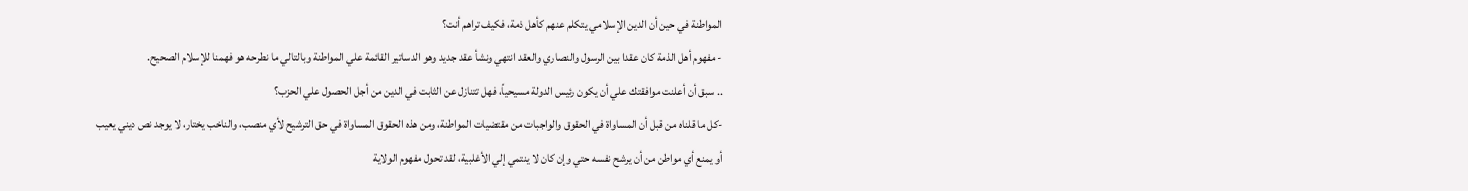المواطنة في حين أن الدين الإسلامي يتكلم عنهم كأهل ذمة، فكيف تراهم أنت؟
- مفهوم أهل الذمة كان عقدا بين الرسول والنصاري والعقد انتهي ونشأ عقد جديد وهو الدساتير القائمة علي المواطنة وبالتالي ما نطرحه هو فهمنا للإسلام الصحيح.
.. سبق أن أعلنت موافقتك علي أن يكون رئيس الدولة مسيحياً، فهل تتنازل عن الثابت في الدين من أجل الحصول علي الحزب؟
-كل ما قلناه من قبل أن المساواة في الحقوق والواجبات من مقتضيات المواطنة، ومن هذه الحقوق المساواة في حق الترشيح لأي منصب، والناخب يختار، لا يوجد نص ديني يعيب أو يمنع أي مواطن من أن يرشح نفسه حتي وإن كان لا ينتمي إلي الأغلبية، لقد تحول مفهوم الولاية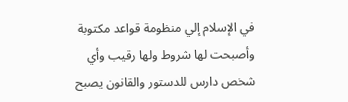في الإسلام إلي منظومة قواعد مكتوبة وأصبحت لها شروط ولها رقيب وأي شخص دارس للدستور والقانون يصبح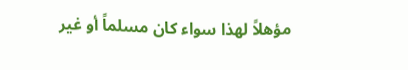مؤهلاً لهذا سواء كان مسلماً أو غير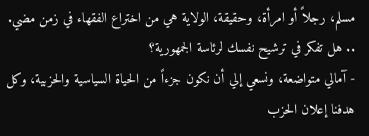مسلم، رجلاً أو امرأة، وحقيقة، الولاية هي من اختراع الفقهاء في زمن مضي.
.. هل تفكر في ترشيح نفسك لرئاسة الجمهورية؟
- آمالي متواضعة، ونسعي إلي أن نكون جزءاً من الحياة السياسية والحزبية، وكل هدفنا إعلان الحزب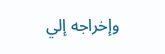وإخراجه إلي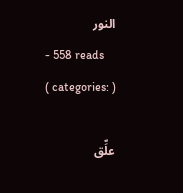النور
- 558 reads
( categories: )

علِّق